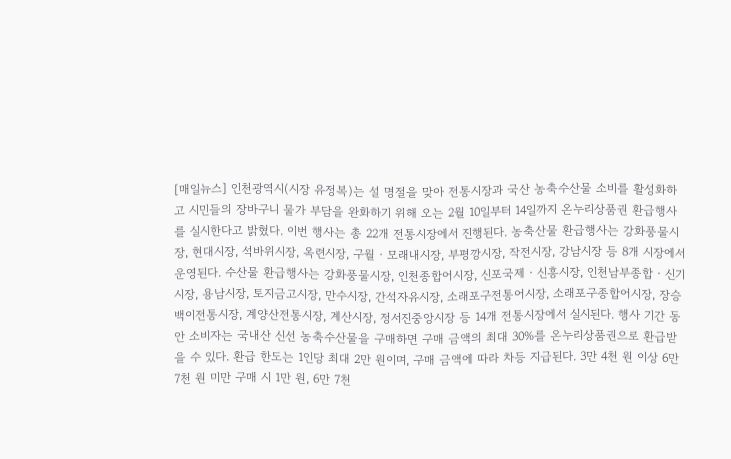[매일뉴스] 인천광역시(시장 유정복)는 설 명절을 맞아 전통시장과 국산 농축수산물 소비를 활성화하고 시민들의 장바구니 물가 부담을 완화하기 위해 오는 2월 10일부터 14일까지 온누리상품권 환급행사를 실시한다고 밝혔다. 이번 행사는 총 22개 전통시장에서 진행된다. 농축산물 환급행사는 강화풍물시장, 현대시장, 석바위시장, 옥련시장, 구월‧모래내시장, 부평깡시장, 작전시장, 강남시장 등 8개 시장에서 운영된다. 수산물 환급행사는 강화풍물시장, 인천종합어시장, 신포국제‧신흥시장, 인천남부종합‧신기시장, 용남시장, 토지금고시장, 만수시장, 간석자유시장, 소래포구전통어시장, 소래포구종합어시장, 장승백이전통시장, 계양산전통시장, 계산시장, 정서진중앙시장 등 14개 전통시장에서 실시된다. 행사 기간 동안 소비자는 국내산 신선 농축수산물을 구매하면 구매 금액의 최대 30%를 온누리상품권으로 환급받을 수 있다. 환급 한도는 1인당 최대 2만 원이며, 구매 금액에 따라 차등 지급된다. 3만 4천 원 이상 6만 7천 원 미만 구매 시 1만 원, 6만 7천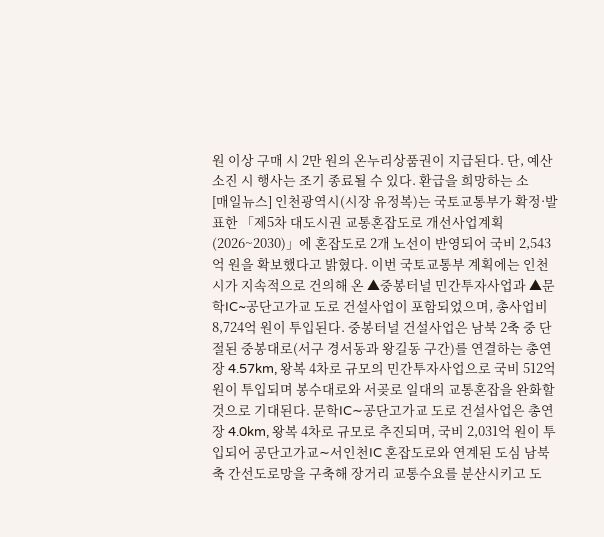원 이상 구매 시 2만 원의 온누리상품권이 지급된다. 단, 예산 소진 시 행사는 조기 종료될 수 있다. 환급을 희망하는 소
[매일뉴스] 인천광역시(시장 유정복)는 국토교통부가 확정·발표한 「제5차 대도시권 교통혼잡도로 개선사업계획(2026~2030)」에 혼잡도로 2개 노선이 반영되어 국비 2,543억 원을 확보했다고 밝혔다. 이번 국토교통부 계획에는 인천시가 지속적으로 건의해 온 ▲중봉터널 민간투자사업과 ▲문학IC~공단고가교 도로 건설사업이 포함되었으며, 총사업비 8,724억 원이 투입된다. 중봉터널 건설사업은 남북 2축 중 단절된 중봉대로(서구 경서동과 왕길동 구간)를 연결하는 총연장 4.57km, 왕복 4차로 규모의 민간투자사업으로 국비 512억 원이 투입되며 봉수대로와 서곶로 일대의 교통혼잡을 완화할 것으로 기대된다. 문학IC∼공단고가교 도로 건설사업은 총연장 4.0km, 왕복 4차로 규모로 추진되며, 국비 2,031억 원이 투입되어 공단고가교∼서인천IC 혼잡도로와 연계된 도심 남북축 간선도로망을 구축해 장거리 교통수요를 분산시키고 도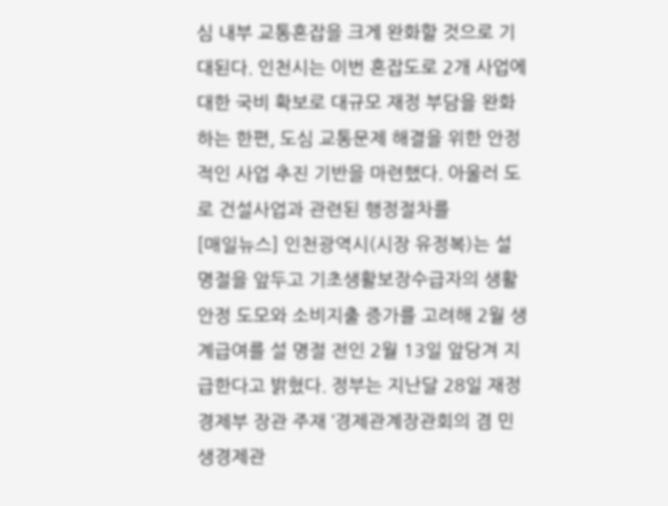심 내부 교통혼잡을 크게 완화할 것으로 기대된다. 인천시는 이번 혼잡도로 2개 사업에 대한 국비 확보로 대규모 재정 부담을 완화하는 한편, 도심 교통문제 해결을 위한 안정적인 사업 추진 기반을 마련했다. 아울러 도로 건설사업과 관련된 행정절차를
[매일뉴스] 인천광역시(시장 유정복)는 설 명절을 앞두고 기초생활보장수급자의 생활 안정 도모와 소비지출 증가를 고려해 2월 생계급여를 설 명절 전인 2월 13일 앞당겨 지급한다고 밝혔다. 정부는 지난달 28일 재정경제부 장관 주재 ‘경제관계장관회의 겸 민생경제관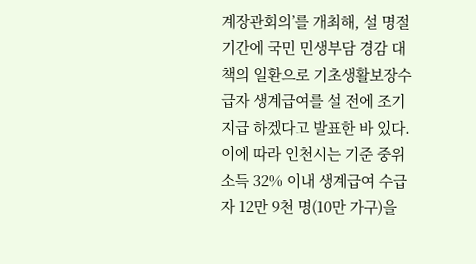계장관회의’를 개최해, 설 명절 기간에 국민 민생부담 경감 대책의 일환으로 기초생활보장수급자 생계급여를 설 전에 조기지급 하겠다고 발표한 바 있다. 이에 따라 인천시는 기준 중위소득 32% 이내 생계급여 수급자 12만 9천 명(10만 가구)을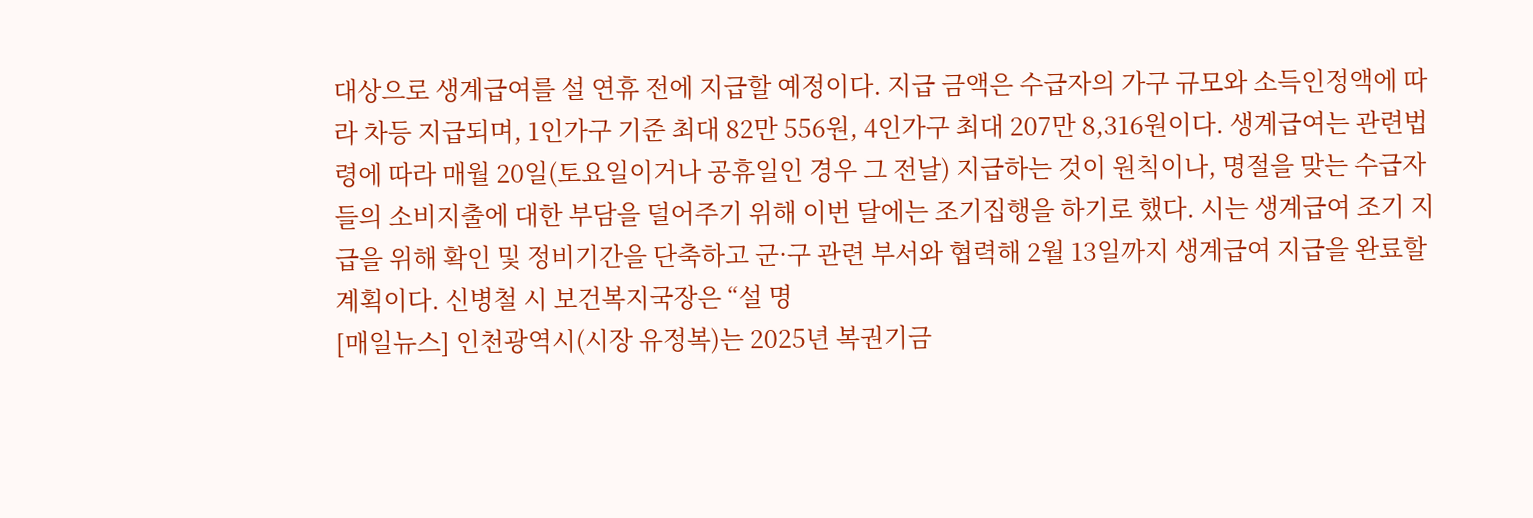대상으로 생계급여를 설 연휴 전에 지급할 예정이다. 지급 금액은 수급자의 가구 규모와 소득인정액에 따라 차등 지급되며, 1인가구 기준 최대 82만 556원, 4인가구 최대 207만 8,316원이다. 생계급여는 관련법령에 따라 매월 20일(토요일이거나 공휴일인 경우 그 전날) 지급하는 것이 원칙이나, 명절을 맞는 수급자들의 소비지출에 대한 부담을 덜어주기 위해 이번 달에는 조기집행을 하기로 했다. 시는 생계급여 조기 지급을 위해 확인 및 정비기간을 단축하고 군·구 관련 부서와 협력해 2월 13일까지 생계급여 지급을 완료할 계획이다. 신병철 시 보건복지국장은 “설 명
[매일뉴스] 인천광역시(시장 유정복)는 2025년 복권기금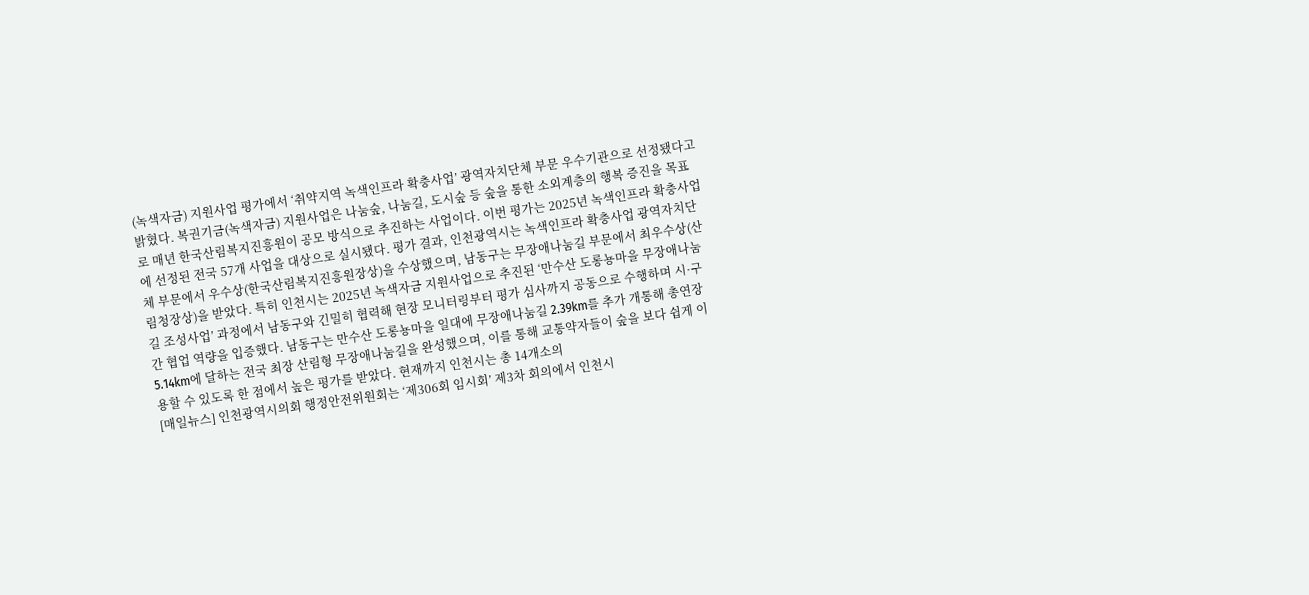(녹색자금) 지원사업 평가에서 ‘취약지역 녹색인프라 확충사업’ 광역자치단체 부문 우수기관으로 선정됐다고 밝혔다. 복권기금(녹색자금) 지원사업은 나눔숲, 나눔길, 도시숲 등 숲을 통한 소외계층의 행복 증진을 목표로 매년 한국산림복지진흥원이 공모 방식으로 추진하는 사업이다. 이번 평가는 2025년 녹색인프라 확충사업에 선정된 전국 57개 사업을 대상으로 실시됐다. 평가 결과, 인천광역시는 녹색인프라 확충사업 광역자치단체 부문에서 우수상(한국산림복지진흥원장상)을 수상했으며, 남동구는 무장애나눔길 부문에서 최우수상(산림청장상)을 받았다. 특히 인천시는 2025년 녹색자금 지원사업으로 추진된 ‘만수산 도롱뇽마을 무장애나눔길 조성사업’ 과정에서 남동구와 긴밀히 협력해 현장 모니터링부터 평가 심사까지 공동으로 수행하며 시·구 간 협업 역량을 입증했다. 남동구는 만수산 도롱뇽마을 일대에 무장애나눔길 2.39km를 추가 개통해 총연장 5.14km에 달하는 전국 최장 산림형 무장애나눔길을 완성했으며, 이를 통해 교통약자들이 숲을 보다 쉽게 이용할 수 있도록 한 점에서 높은 평가를 받았다. 현재까지 인천시는 총 14개소의
[매일뉴스] 인천광역시의회 행정안전위원회는 ‘제306회 임시회’ 제3차 회의에서 인천시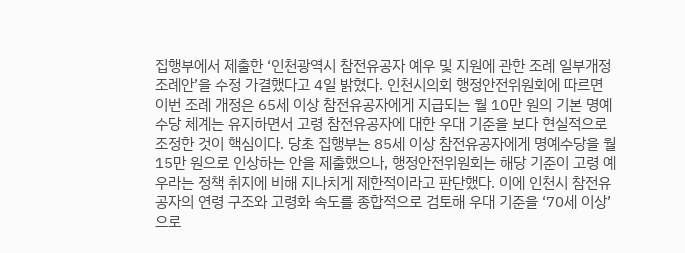집행부에서 제출한 ‘인천광역시 참전유공자 예우 및 지원에 관한 조례 일부개정조례안’을 수정 가결했다고 4일 밝혔다. 인천시의회 행정안전위원회에 따르면 이번 조례 개정은 65세 이상 참전유공자에게 지급되는 월 10만 원의 기본 명예수당 체계는 유지하면서 고령 참전유공자에 대한 우대 기준을 보다 현실적으로 조정한 것이 핵심이다. 당초 집행부는 85세 이상 참전유공자에게 명예수당을 월 15만 원으로 인상하는 안을 제출했으나, 행정안전위원회는 해당 기준이 고령 예우라는 정책 취지에 비해 지나치게 제한적이라고 판단했다. 이에 인천시 참전유공자의 연령 구조와 고령화 속도를 종합적으로 검토해 우대 기준을 ‘70세 이상’으로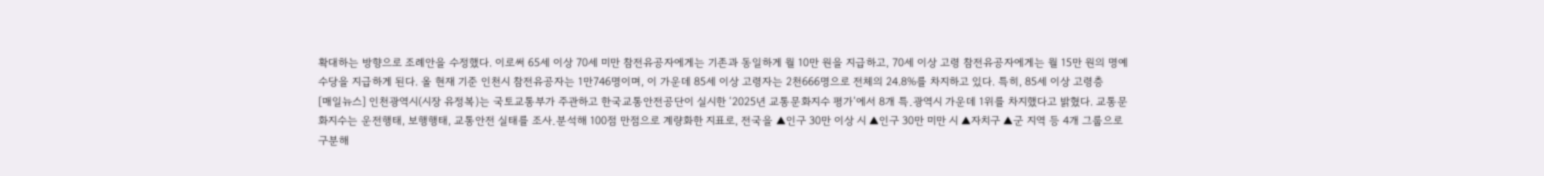확대하는 방향으로 조례안을 수정했다. 이로써 65세 이상 70세 미만 참전유공자에게는 기존과 동일하게 월 10만 원을 지급하고, 70세 이상 고령 참전유공자에게는 월 15만 원의 명예수당을 지급하게 된다. 올 현재 기준 인천시 참전유공자는 1만746명이며, 이 가운데 85세 이상 고령자는 2천666명으로 전체의 24.8%를 차지하고 있다. 특히, 85세 이상 고령층
[매일뉴스] 인천광역시(시장 유정복)는 국토교통부가 주관하고 한국교통안전공단이 실시한 ‘2025년 교통문화지수 평가’에서 8개 특․광역시 가운데 1위를 차지했다고 밝혔다. 교통문화지수는 운전행태, 보행행태, 교통안전 실태를 조사․분석해 100점 만점으로 계량화한 지표로, 전국을 ▲인구 30만 이상 시 ▲인구 30만 미만 시 ▲자치구 ▲군 지역 등 4개 그룹으로 구분해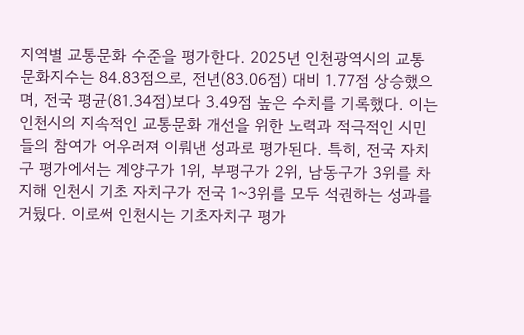지역별 교통문화 수준을 평가한다. 2025년 인천광역시의 교통문화지수는 84.83점으로, 전년(83.06점) 대비 1.77점 상승했으며, 전국 평균(81.34점)보다 3.49점 높은 수치를 기록했다. 이는 인천시의 지속적인 교통문화 개선을 위한 노력과 적극적인 시민들의 참여가 어우러져 이뤄낸 성과로 평가된다. 특히, 전국 자치구 평가에서는 계양구가 1위, 부평구가 2위, 남동구가 3위를 차지해 인천시 기초 자치구가 전국 1~3위를 모두 석권하는 성과를 거뒀다. 이로써 인천시는 기초자치구 평가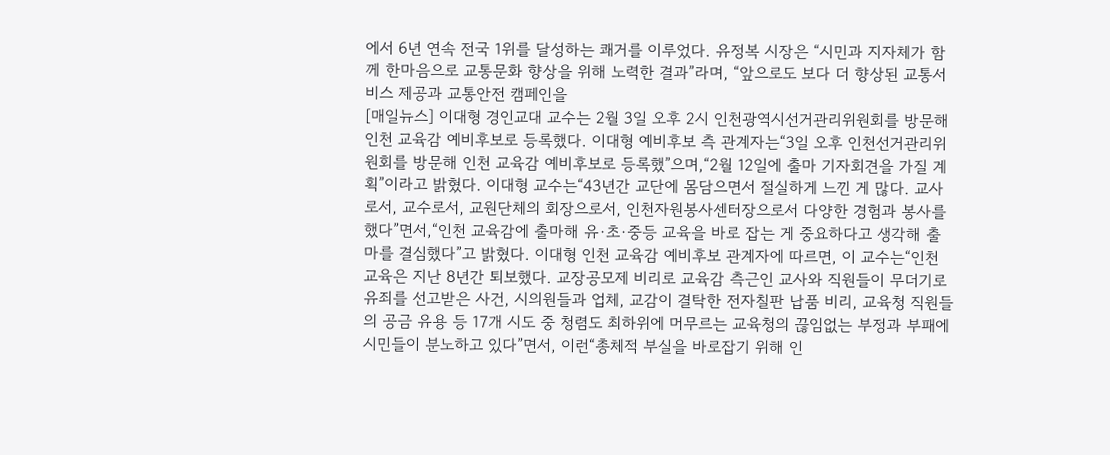에서 6년 연속 전국 1위를 달성하는 쾌거를 이루었다. 유정복 시장은 “시민과 지자체가 함께 한마음으로 교통문화 향상을 위해 노력한 결과”라며, “앞으로도 보다 더 향상된 교통서비스 제공과 교통안전 캠페인을
[매일뉴스] 이대형 경인교대 교수는 2월 3일 오후 2시 인천광역시선거관리위원회를 방문해 인천 교육감 예비후보로 등록했다. 이대형 예비후보 측 관계자는“3일 오후 인천선거관리위원회를 방문해 인천 교육감 예비후보로 등록했”으며,“2월 12일에 출마 기자회견을 가질 계획”이라고 밝혔다. 이대형 교수는“43년간 교단에 몸담으면서 절실하게 느낀 게 많다. 교사로서, 교수로서, 교원단체의 회장으로서, 인천자원봉사센터장으로서 다양한 경험과 봉사를 했다”면서,“인천 교육감에 출마해 유·초·중등 교육을 바로 잡는 게 중요하다고 생각해 출마를 결심했다”고 밝혔다. 이대형 인천 교육감 예비후보 관계자에 따르면, 이 교수는“인천 교육은 지난 8년간 퇴보했다. 교장공모제 비리로 교육감 측근인 교사와 직원들이 무더기로 유죄를 선고받은 사건, 시의원들과 업체, 교감이 결탁한 전자칠판 납품 비리, 교육청 직원들의 공금 유용 등 17개 시도 중 청렴도 최하위에 머무르는 교육청의 끊임없는 부정과 부패에 시민들이 분노하고 있다”면서, 이런“총체적 부실을 바로잡기 위해 인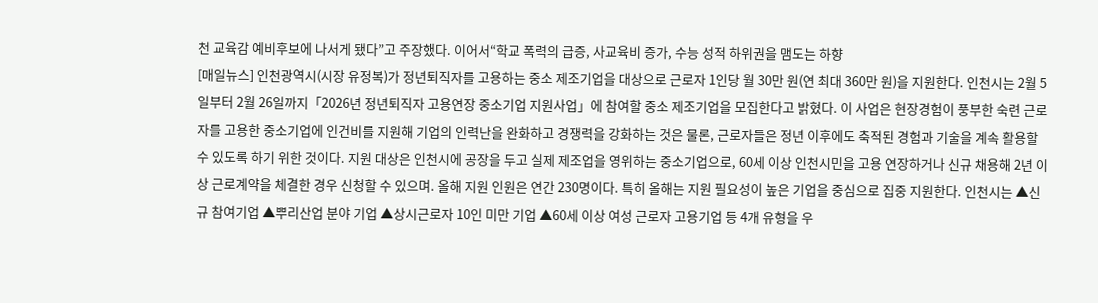천 교육감 예비후보에 나서게 됐다”고 주장했다. 이어서“학교 폭력의 급증, 사교육비 증가, 수능 성적 하위권을 맴도는 하향
[매일뉴스] 인천광역시(시장 유정복)가 정년퇴직자를 고용하는 중소 제조기업을 대상으로 근로자 1인당 월 30만 원(연 최대 360만 원)을 지원한다. 인천시는 2월 5일부터 2월 26일까지「2026년 정년퇴직자 고용연장 중소기업 지원사업」에 참여할 중소 제조기업을 모집한다고 밝혔다. 이 사업은 현장경험이 풍부한 숙련 근로자를 고용한 중소기업에 인건비를 지원해 기업의 인력난을 완화하고 경쟁력을 강화하는 것은 물론, 근로자들은 정년 이후에도 축적된 경험과 기술을 계속 활용할 수 있도록 하기 위한 것이다. 지원 대상은 인천시에 공장을 두고 실제 제조업을 영위하는 중소기업으로, 60세 이상 인천시민을 고용 연장하거나 신규 채용해 2년 이상 근로계약을 체결한 경우 신청할 수 있으며. 올해 지원 인원은 연간 230명이다. 특히 올해는 지원 필요성이 높은 기업을 중심으로 집중 지원한다. 인천시는 ▲신규 참여기업 ▲뿌리산업 분야 기업 ▲상시근로자 10인 미만 기업 ▲60세 이상 여성 근로자 고용기업 등 4개 유형을 우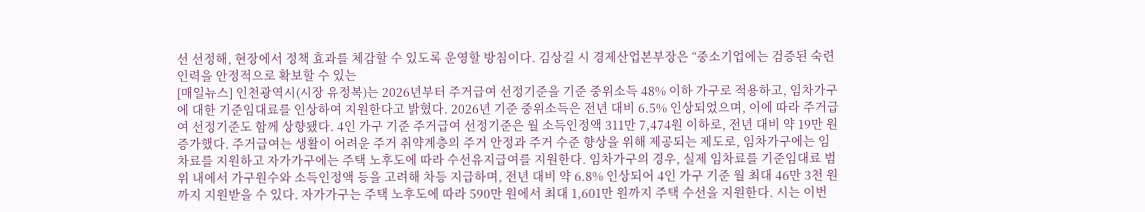선 선정해, 현장에서 정책 효과를 체감할 수 있도록 운영할 방침이다. 김상길 시 경제산업본부장은 “중소기업에는 검증된 숙련 인력을 안정적으로 확보할 수 있는
[매일뉴스] 인천광역시(시장 유정복)는 2026년부터 주거급여 선정기준을 기준 중위소득 48% 이하 가구로 적용하고, 임차가구에 대한 기준임대료를 인상하여 지원한다고 밝혔다. 2026년 기준 중위소득은 전년 대비 6.5% 인상되었으며, 이에 따라 주거급여 선정기준도 함께 상향됐다. 4인 가구 기준 주거급여 선정기준은 월 소득인정액 311만 7,474원 이하로, 전년 대비 약 19만 원 증가했다. 주거급여는 생활이 어려운 주거 취약계층의 주거 안정과 주거 수준 향상을 위해 제공되는 제도로, 임차가구에는 임차료를 지원하고 자가가구에는 주택 노후도에 따라 수선유지급여를 지원한다. 임차가구의 경우, 실제 임차료를 기준임대료 범위 내에서 가구원수와 소득인정액 등을 고려해 차등 지급하며, 전년 대비 약 6.8% 인상되어 4인 가구 기준 월 최대 46만 3천 원까지 지원받을 수 있다. 자가가구는 주택 노후도에 따라 590만 원에서 최대 1,601만 원까지 주택 수선을 지원한다. 시는 이번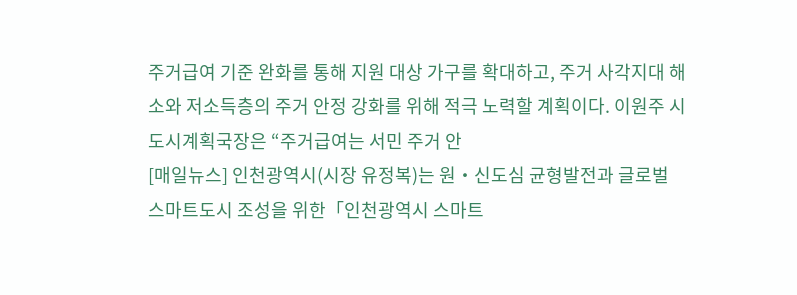주거급여 기준 완화를 통해 지원 대상 가구를 확대하고, 주거 사각지대 해소와 저소득층의 주거 안정 강화를 위해 적극 노력할 계획이다. 이원주 시 도시계획국장은 “주거급여는 서민 주거 안
[매일뉴스] 인천광역시(시장 유정복)는 원‧신도심 균형발전과 글로벌 스마트도시 조성을 위한「인천광역시 스마트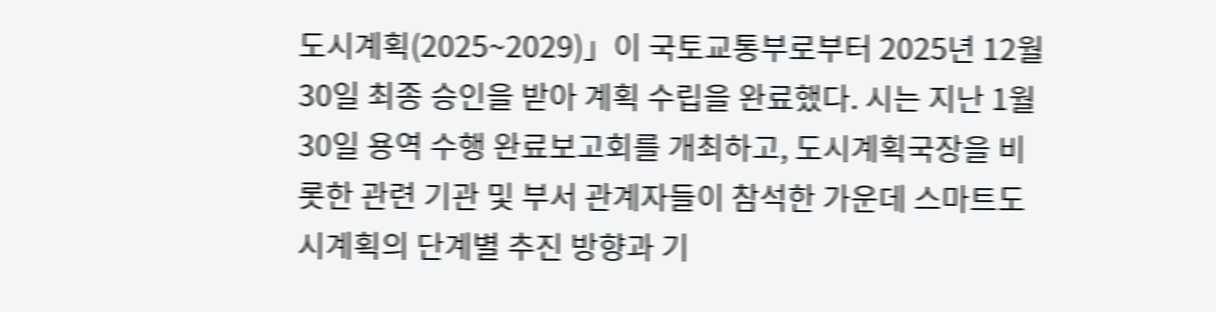도시계획(2025~2029)」이 국토교통부로부터 2025년 12월 30일 최종 승인을 받아 계획 수립을 완료했다. 시는 지난 1월 30일 용역 수행 완료보고회를 개최하고, 도시계획국장을 비롯한 관련 기관 및 부서 관계자들이 참석한 가운데 스마트도시계획의 단계별 추진 방향과 기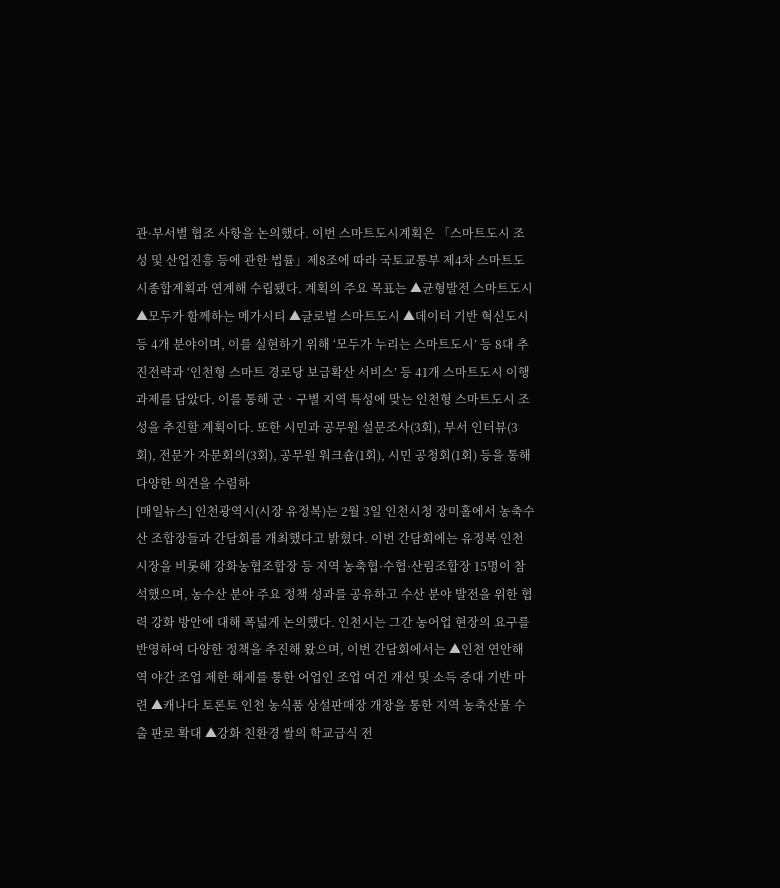관·부서별 협조 사항을 논의했다. 이번 스마트도시계획은 「스마트도시 조성 및 산업진흥 등에 관한 법률」제8조에 따라 국토교통부 제4차 스마트도시종합계획과 연계해 수립됐다. 계획의 주요 목표는 ▲균형발전 스마트도시 ▲모두가 함께하는 메가시티 ▲글로벌 스마트도시 ▲데이터 기반 혁신도시 등 4개 분야이며, 이를 실현하기 위해 ‘모두가 누리는 스마트도시’ 등 8대 추진전략과 ‘인천형 스마트 경로당 보급확산 서비스’ 등 41개 스마트도시 이행과제를 담았다. 이를 통해 군‧구별 지역 특성에 맞는 인천형 스마트도시 조성을 추진할 계획이다. 또한 시민과 공무원 설문조사(3회), 부서 인터뷰(3회), 전문가 자문회의(3회), 공무원 워크숍(1회), 시민 공청회(1회) 등을 통해 다양한 의견을 수렴하
[매일뉴스] 인천광역시(시장 유정복)는 2월 3일 인천시청 장미홀에서 농축수산 조합장들과 간담회를 개최했다고 밝혔다. 이번 간담회에는 유정복 인천시장을 비롯해 강화농협조합장 등 지역 농축협·수협·산림조합장 15명이 참석했으며, 농수산 분야 주요 정책 성과를 공유하고 수산 분야 발전을 위한 협력 강화 방안에 대해 폭넓게 논의했다. 인천시는 그간 농어업 현장의 요구를 반영하여 다양한 정책을 추진해 왔으며, 이번 간담회에서는 ▲인천 연안해역 야간 조업 제한 해제를 통한 어업인 조업 여건 개선 및 소득 증대 기반 마련 ▲캐나다 토론토 인천 농식품 상설판매장 개장을 통한 지역 농축산물 수출 판로 확대 ▲강화 친환경 쌀의 학교급식 전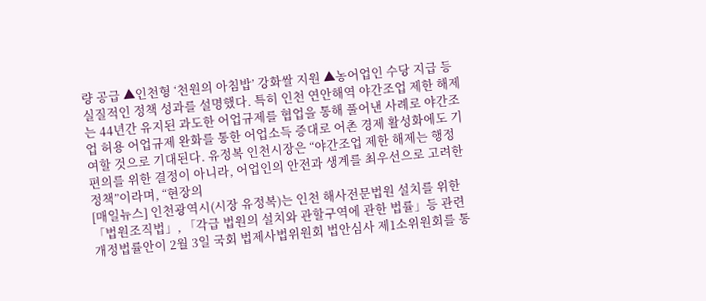량 공급 ▲인천형 ‘천원의 아침밥’ 강화쌀 지원 ▲농어업인 수당 지급 등 실질적인 정책 성과를 설명했다. 특히 인천 연안해역 야간조업 제한 해제는 44년간 유지된 과도한 어업규제를 협업을 통해 풀어낸 사례로 야간조업 허용 어업규제 완화를 통한 어업소득 증대로 어촌 경제 활성화에도 기여할 것으로 기대된다. 유정복 인천시장은 “야간조업 제한 해제는 행정 편의를 위한 결정이 아니라, 어업인의 안전과 생계를 최우선으로 고려한 정책”이라며, “현장의
[매일뉴스] 인천광역시(시장 유정복)는 인천 해사전문법원 설치를 위한 「법원조직법」, 「각급 법원의 설치와 관할구역에 관한 법률」등 관련 개정법률안이 2월 3일 국회 법제사법위원회 법안심사 제1소위원회를 통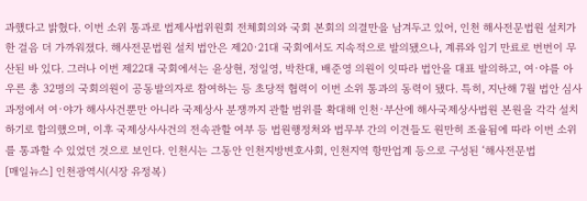과했다고 밝혔다. 이번 소위 통과로 법제사법위원회 전체회의와 국회 본회의 의결만을 남겨두고 있어, 인천 해사전문법원 설치가 한 걸음 더 가까워졌다. 해사전문법원 설치 법안은 제20·21대 국회에서도 지속적으로 발의됐으나, 계류와 임기 만료로 번번이 무산된 바 있다. 그러나 이번 제22대 국회에서는 윤상현, 정일영, 박찬대, 배준영 의원이 잇따라 법안을 대표 발의하고, 여·야를 아우른 총 32명의 국회의원이 공동발의자로 참여하는 등 초당적 협력이 이번 소위 통과의 동력이 됐다. 특히, 지난해 7월 법안 심사 과정에서 여·야가 해사사건뿐만 아니라 국제상사 분쟁까지 관할 범위를 확대해 인천·부산에 해사국제상사법원 본원을 각각 설치하기로 합의했으며, 이후 국제상사사건의 전속관할 여부 등 법원행정처와 법무부 간의 이견들도 원만히 조율됨에 따라 이번 소위를 통과할 수 있었던 것으로 보인다. 인천시는 그동안 인천지방변호사회, 인천지역 항만업계 등으로 구성된 ‘해사전문법
[매일뉴스] 인천광역시(시장 유정복)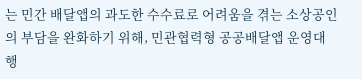는 민간 배달앱의 과도한 수수료로 어려움을 겪는 소상공인의 부담을 완화하기 위해, 민관협력형 공공배달앱 운영대행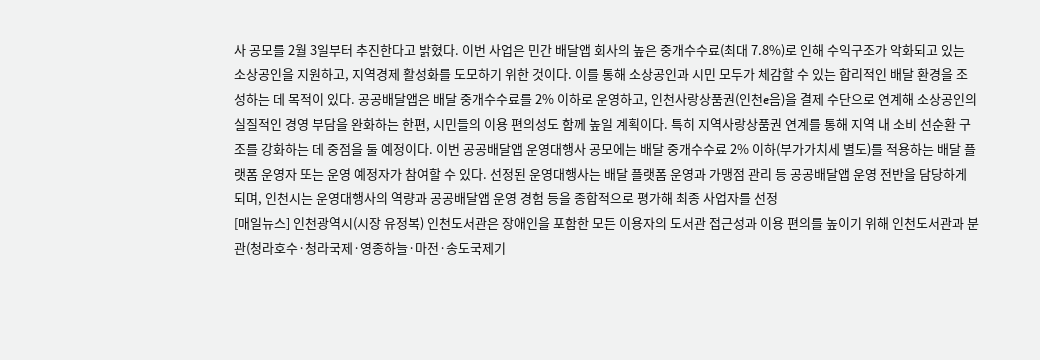사 공모를 2월 3일부터 추진한다고 밝혔다. 이번 사업은 민간 배달앱 회사의 높은 중개수수료(최대 7.8%)로 인해 수익구조가 악화되고 있는 소상공인을 지원하고, 지역경제 활성화를 도모하기 위한 것이다. 이를 통해 소상공인과 시민 모두가 체감할 수 있는 합리적인 배달 환경을 조성하는 데 목적이 있다. 공공배달앱은 배달 중개수수료를 2% 이하로 운영하고, 인천사랑상품권(인천e음)을 결제 수단으로 연계해 소상공인의 실질적인 경영 부담을 완화하는 한편, 시민들의 이용 편의성도 함께 높일 계획이다. 특히 지역사랑상품권 연계를 통해 지역 내 소비 선순환 구조를 강화하는 데 중점을 둘 예정이다. 이번 공공배달앱 운영대행사 공모에는 배달 중개수수료 2% 이하(부가가치세 별도)를 적용하는 배달 플랫폼 운영자 또는 운영 예정자가 참여할 수 있다. 선정된 운영대행사는 배달 플랫폼 운영과 가맹점 관리 등 공공배달앱 운영 전반을 담당하게 되며, 인천시는 운영대행사의 역량과 공공배달앱 운영 경험 등을 종합적으로 평가해 최종 사업자를 선정
[매일뉴스] 인천광역시(시장 유정복) 인천도서관은 장애인을 포함한 모든 이용자의 도서관 접근성과 이용 편의를 높이기 위해 인천도서관과 분관(청라호수·청라국제·영종하늘·마전·송도국제기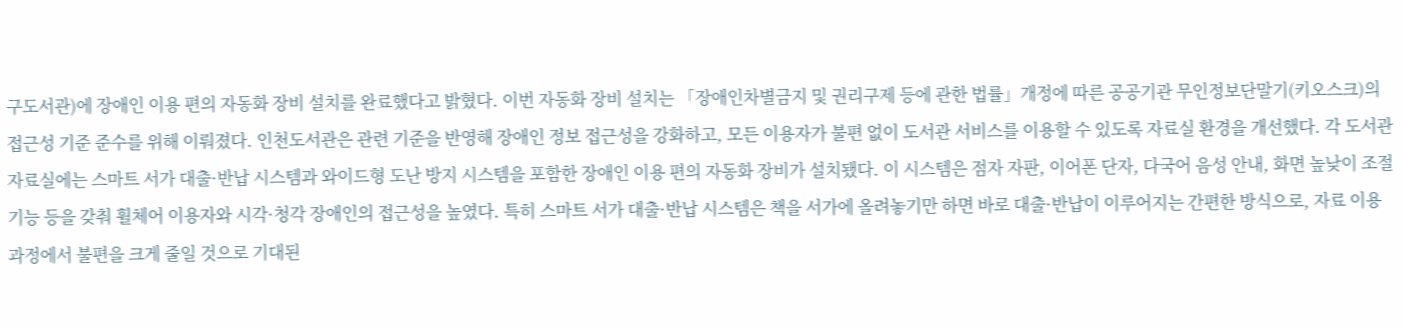구도서관)에 장애인 이용 편의 자동화 장비 설치를 완료했다고 밝혔다. 이번 자동화 장비 설치는 「장애인차별금지 및 권리구제 등에 관한 법률」개정에 따른 공공기관 무인정보단말기(키오스크)의 접근성 기준 준수를 위해 이뤄졌다. 인천도서관은 관련 기준을 반영해 장애인 정보 접근성을 강화하고, 모든 이용자가 불편 없이 도서관 서비스를 이용할 수 있도록 자료실 환경을 개선했다. 각 도서관 자료실에는 스마트 서가 대출·반납 시스템과 와이드형 도난 방지 시스템을 포함한 장애인 이용 편의 자동화 장비가 설치됐다. 이 시스템은 점자 자판, 이어폰 단자, 다국어 음성 안내, 화면 높낮이 조절 기능 등을 갖춰 휠체어 이용자와 시각·청각 장애인의 접근성을 높였다. 특히 스마트 서가 대출·반납 시스템은 책을 서가에 올려놓기만 하면 바로 대출·반납이 이루어지는 간편한 방식으로, 자료 이용과정에서 불편을 크게 줄일 것으로 기대된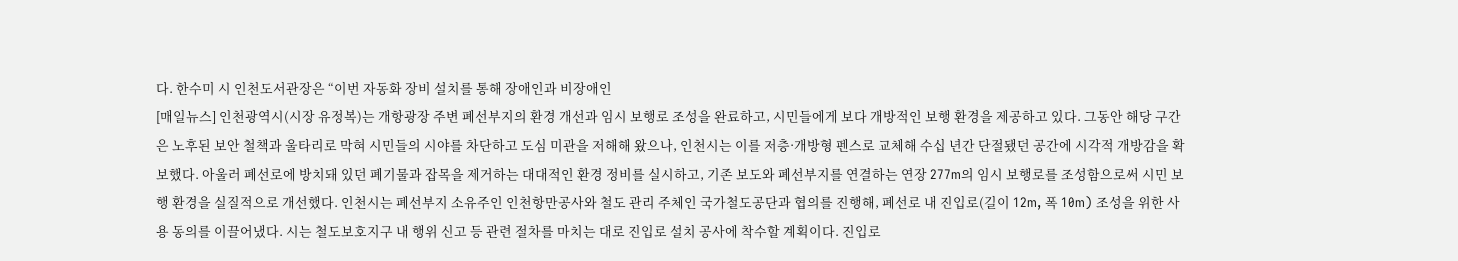다. 한수미 시 인천도서관장은 “이번 자동화 장비 설치를 통해 장애인과 비장애인
[매일뉴스] 인천광역시(시장 유정복)는 개항광장 주변 폐선부지의 환경 개선과 임시 보행로 조성을 완료하고, 시민들에게 보다 개방적인 보행 환경을 제공하고 있다. 그동안 해당 구간은 노후된 보안 철책과 울타리로 막혀 시민들의 시야를 차단하고 도심 미관을 저해해 왔으나, 인천시는 이를 저층·개방형 펜스로 교체해 수십 년간 단절됐던 공간에 시각적 개방감을 확보했다. 아울러 폐선로에 방치돼 있던 폐기물과 잡목을 제거하는 대대적인 환경 정비를 실시하고, 기존 보도와 폐선부지를 연결하는 연장 277m의 임시 보행로를 조성함으로써 시민 보행 환경을 실질적으로 개선했다. 인천시는 폐선부지 소유주인 인천항만공사와 철도 관리 주체인 국가철도공단과 협의를 진행해, 폐선로 내 진입로(길이 12m, 폭 10m) 조성을 위한 사용 동의를 이끌어냈다. 시는 철도보호지구 내 행위 신고 등 관련 절차를 마치는 대로 진입로 설치 공사에 착수할 계획이다. 진입로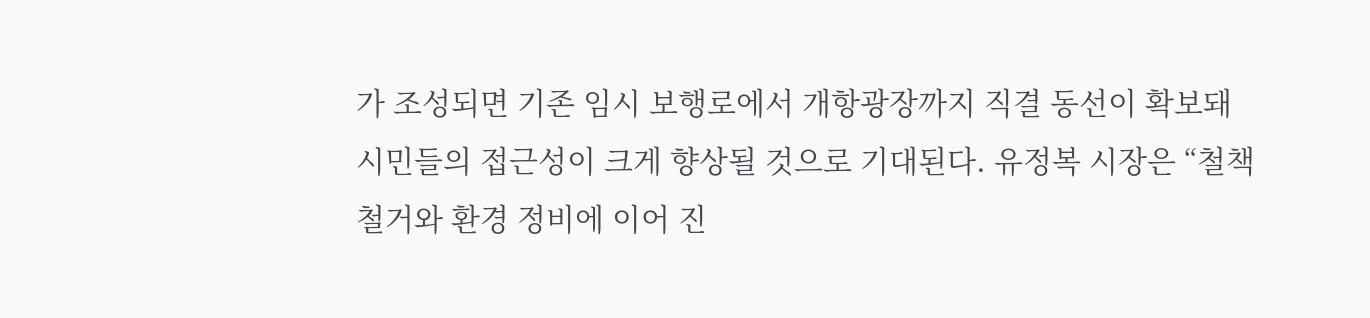가 조성되면 기존 임시 보행로에서 개항광장까지 직결 동선이 확보돼 시민들의 접근성이 크게 향상될 것으로 기대된다. 유정복 시장은 “철책 철거와 환경 정비에 이어 진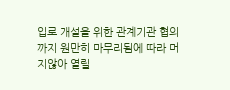입로 개설을 위한 관계기관 협의까지 원만히 마무리됨에 따라 머지않아 열릴